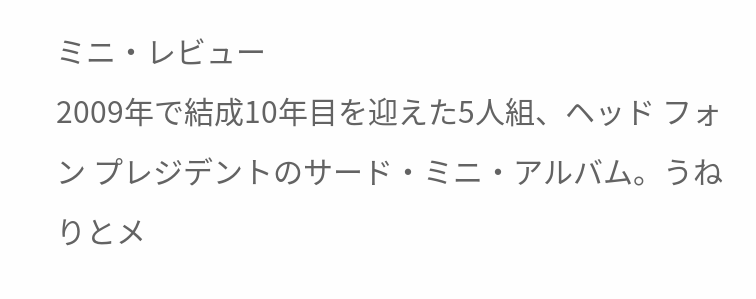ミニ・レビュー
2009年で結成10年目を迎えた5人組、ヘッド フォン プレジデントのサード・ミニ・アルバム。うねりとメ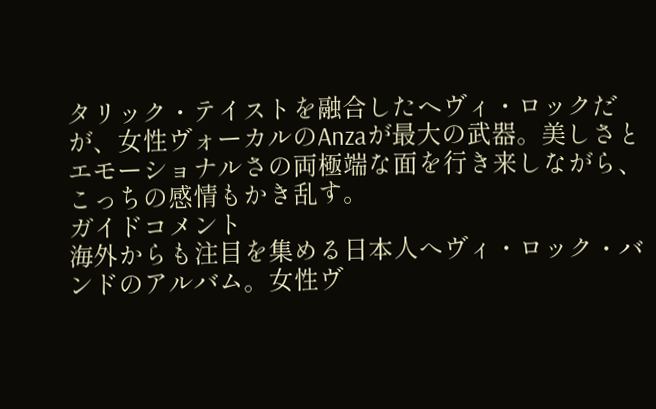タリック・テイストを融合したヘヴィ・ロックだが、女性ヴォーカルのAnzaが最大の武器。美しさとエモーショナルさの両極端な面を行き来しながら、こっちの感情もかき乱す。
ガイドコメント
海外からも注目を集める日本人へヴィ・ロック・バンドのアルバム。女性ヴ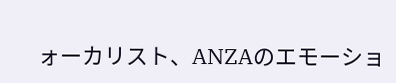ォーカリスト、ANZAのエモーショ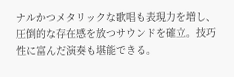ナルかつメタリックな歌唱も表現力を増し、圧倒的な存在感を放つサウンドを確立。技巧性に富んだ演奏も堪能できる。